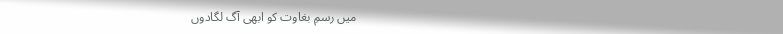میں رسمِ بغاوت کو ابھی آگ لگادوں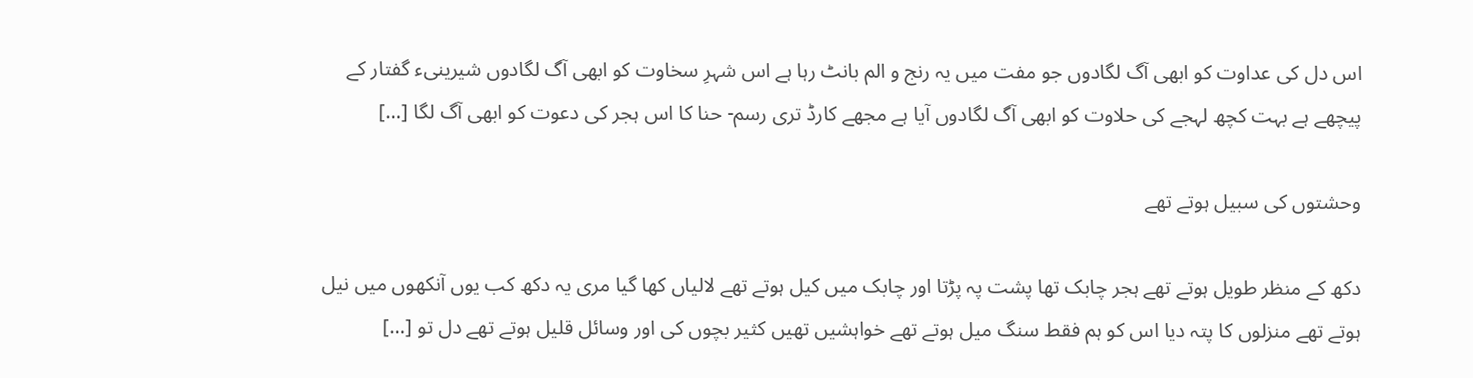اس دل کی عداوت کو ابھی آگ لگادوں جو مفت میں یہ رنج و الم بانٹ رہا ہے اس شہرِ سخاوت کو ابھی آگ لگادوں شیرینیء گفتار کے پیچھے ہے بہت کچھ لہجے کی حلاوت کو ابھی آگ لگادوں آیا ہے مجھے کارڈ تری رسم- حنا کا اس ہجر کی دعوت کو ابھی آگ لگا […]

وحشتوں کی سبیل ہوتے تھے

دکھ کے منظر طویل ہوتے تھے ہجر چابک تھا پشت پہ پڑتا اور چابک میں کیل ہوتے تھے لالیاں کھا گیا مری یہ دکھ کب یوں آنکھوں میں نیل ہوتے تھے منزلوں کا پتہ دیا اس کو ہم فقط سنگ میل ہوتے تھے خواہشیں تھیں کثیر بچوں کی اور وسائل قلیل ہوتے تھے دل تو […]